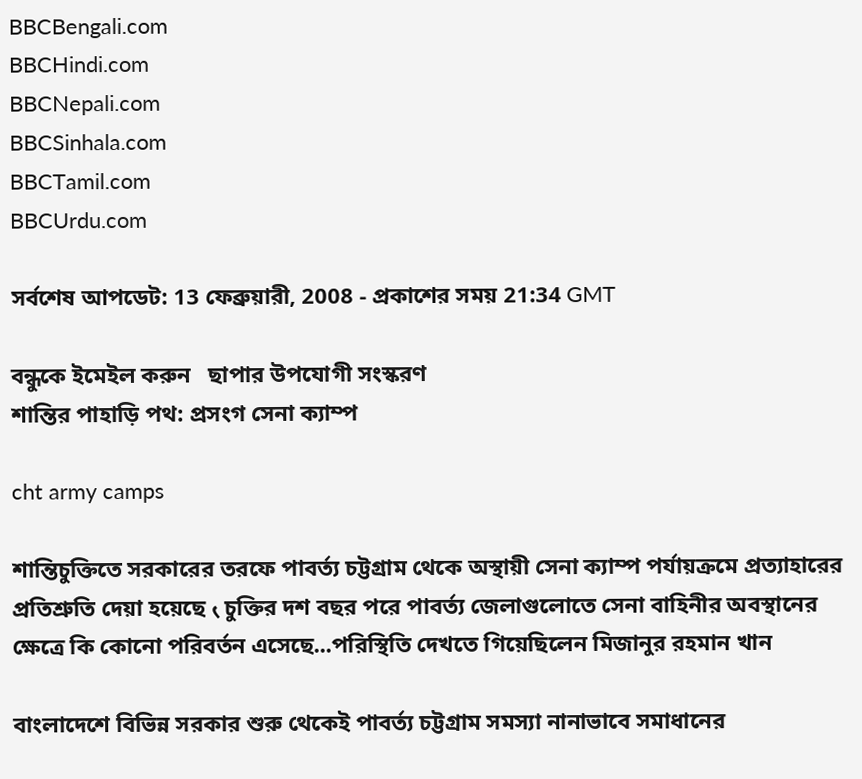BBCBengali.com
BBCHindi.com
BBCNepali.com
BBCSinhala.com
BBCTamil.com
BBCUrdu.com

সর্বশেষ আপডেট: 13 ফেব্রুয়ারী, 2008 - প্রকাশের সময় 21:34 GMT

বন্ধুকে ইমেইল করুন   ছাপার উপযোগী সংস্করণ
শান্তির পাহাড়ি পথ: প্রসংগ সেনা ক্যাম্প

cht army camps

শান্তিচুক্তিতে সরকারের তরফে পাবর্ত্য চট্টগ্রাম থেকে অস্থায়ী সেনা ক্যাম্প পর্যায়ক্রমে প্রত্যাহারের প্রতিশ্রুতি দেয়া হয়েছে ৻ চুক্তির দশ বছর পরে পাবর্ত্য জেলাগুলোতে সেনা বাহিনীর অবস্থানের ক্ষেত্রে কি কোনো পরিবর্তন এসেছে...পরিস্থিতি দেখতে গিয়েছিলেন মিজানুর রহমান খান

বাংলাদেশে বিভিন্ন সরকার শুরু থেকেই পাবর্ত্য চট্টগ্রাম সমস্যা নানাভাবে সমাধানের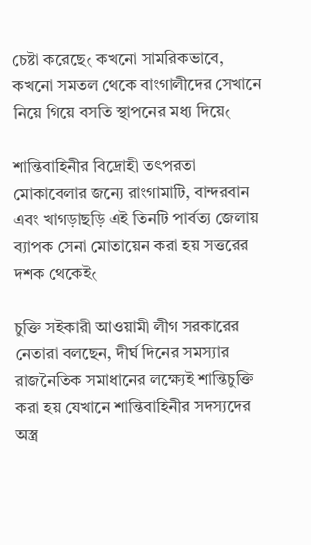চেষ্টা করেছে৻ কখনো সামরিকভাবে, কখনো সমতল থেকে বাংগালীদের সেখানে নিয়ে গিয়ে বসতি স্থাপনের মধ্য দিয়ে৻

শান্তিবাহিনীর বিদ্রোহী তৎপরতা মোকাবেলার জন্যে রাংগামাটি, বান্দরবান এবং খাগড়াছড়ি এই তিনটি পার্বত্য জেলায় ব্যাপক সেনা মোতায়েন করা হয় সত্তরের দশক থেকেই৻

চুক্তি সইকারী আওয়ামী লীগ সরকারের নেতারা বলছেন, দীর্ঘ দিনের সমস্যার রাজনৈতিক সমাধানের লক্ষ্যেই শান্তিচুক্তি করা হয় যেখানে শান্তিবাহিনীর সদস্যদের অস্ত্র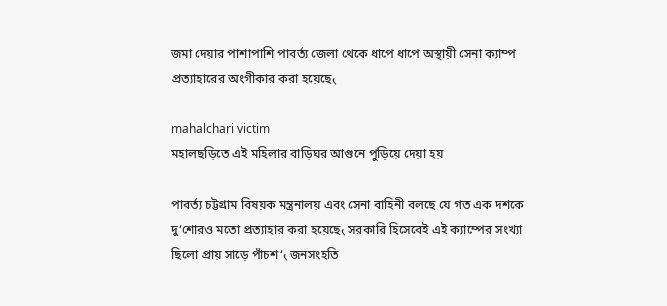জমা দেয়ার পাশাপাশি পাবর্ত্য জেলা থেকে ধাপে ধাপে অস্থায়ী সেনা ক্যাম্প প্রত্যাহারের অংগীকার করা হয়েছে৻

mahalchari victim
মহালছড়িতে এই মহিলার বাড়িঘর আগুনে পুড়িয়ে দেয়া হয়

পাবর্ত্য চট্টগ্রাম বিষয়ক মন্ত্রনালয় এবং সেনা বাহিনী বলছে যে গত এক দশকে দু‘শোরও মতো প্রত্যাহার করা হয়েছে৻ সরকারি হিসেবেই এই ক্যাম্পের সংখ্যা ছিলো প্রায় সাড়ে পাঁচশ‘৻ জনসংহতি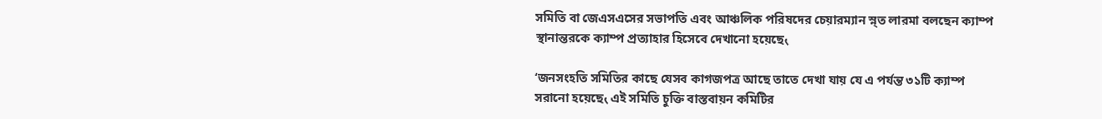সমিতি বা জেএসএসের সভাপতি এবং আঞ্চলিক পরিষদের চেয়ারম্যান স্ন্ত লারমা বলছেন ক্যাম্প স্থানান্তরকে ক্যাম্প প্রত্যাহার হিসেবে দেখানো হয়েছে৻

‘জনসংহতি সমিতির কাছে যেসব কাগজপত্র আছে তাতে দেখা যায় যে এ পর্যন্ত ৩১টি ক্যাম্প সরানো হয়েছে৻ এই সমিতি চুক্তি বাস্তবায়ন কমিটির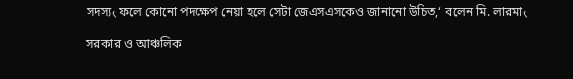সদস্য৻ ফলে কোনো পদক্ষেপ নেয়া হলে সেটা জেএসএসকেও জানানো উচিত,‘ বলেন মি. লারমা৻

সরকার ও আঞ্চলিক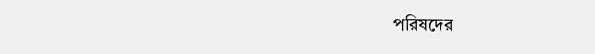পরিষদের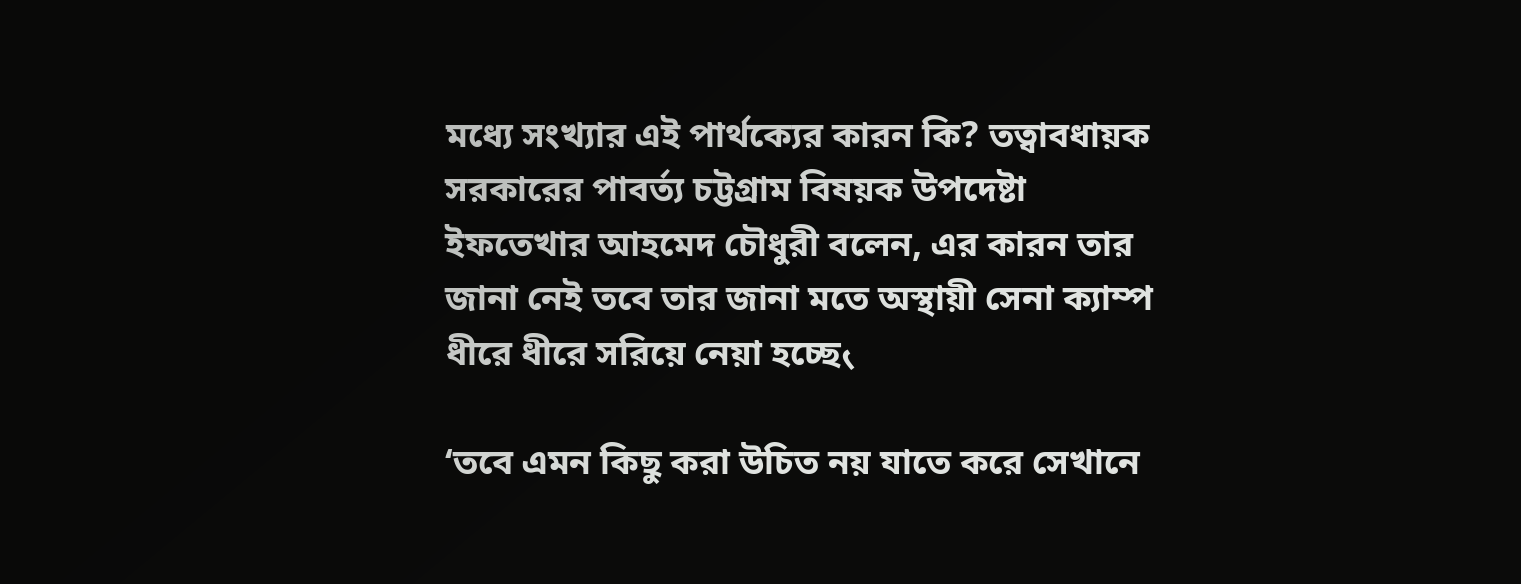মধ্যে সংখ্যার এই পার্থক্যের কারন কি? তত্বাবধায়ক সরকারের পাবর্ত্য চট্টগ্রাম বিষয়ক উপদেষ্টা ইফতেখার আহমেদ চৌধুরী বলেন, এর কারন তার জানা নেই তবে তার জানা মতে অস্থায়ী সেনা ক্যাম্প ধীরে ধীরে সরিয়ে নেয়া হচ্ছে৻

‘তবে এমন কিছু করা উচিত নয় যাতে করে সেখানে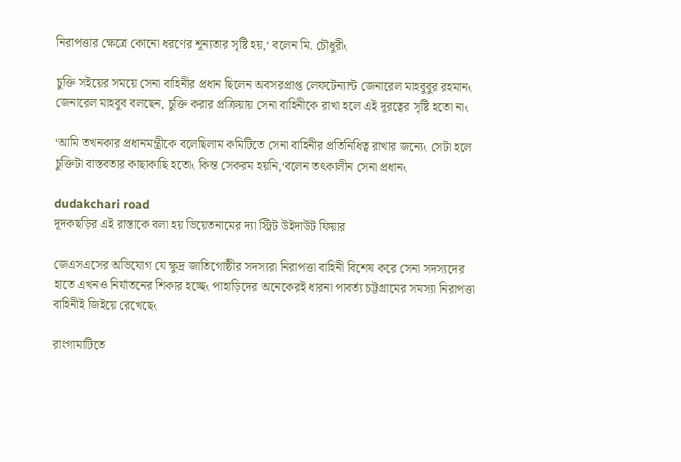নিরাপত্তার ক্ষেত্রে কোনো ধরণের শূন্যতার সৃষ্টি হয়,‘ বলেন মি. চৌধুরী৻

চুক্তি সইয়ের সময়ে সেনা বাহিনীর প্রধান ছিলেন অবসরপ্রাপ্ত লেফটেন্যান্ট জেনারেল মাহবুবুর রহমান৻ জেনারেল মাহবুব বলছেন, চুক্তি করার প্রক্রিয়ায় সেনা বাহিনীকে রাখা হলে এই দূরত্বের সৃষ্টি হতো না৻

‘আমি তখনকার প্রধানমন্ত্রীকে বলেছিলাম কমিটিতে সেনা বাহিনীর প্রতিনিধিত্ব রাখার জন্যে৻ সেটা হলে চুক্তিটা বাস্তবতার কাছাকাছি হতো৻ কিন্ত সেকরম হয়নি,‘বলেন তৎকালীন সেনা প্রধান৻

dudakchari road
দূদকছড়ির এই রাস্তাকে বলা হয় ভিয়েতনামের দ্যা স্ট্রিট উইদাউট ফিয়ার

জেএসএসের অভিযোগ যে ক্ষুদ্র জাতিগোষ্ঠীর সদস্যরা নিরাপত্তা বাহিনী বিশেষ করে সেনা সদস্যদের হাতে এখনও নির্যাতনের শিকার হচ্ছে৻ পাহাড়িদের অনেকেরই ধারনা পাবর্ত্য চট্টগ্রামের সমস্যা নিরাপত্তা বাহিনীই জিইয়ে রেখেছে৻

রাংগামাটিতে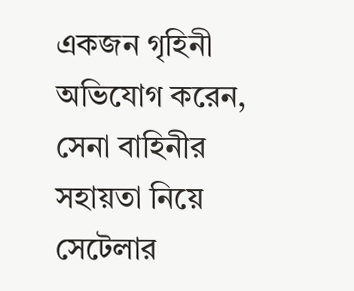একজন গৃহিনী অভিযোগ করেন, সেনা বাহিনীর সহায়তা নিয়ে সেটেলার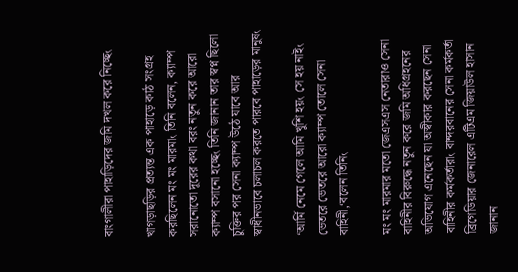বাংগালীরা পাহাড়িদের জমি দখল করে নিচ্ছে৻

খাগড়াছড়ির প্রত্যন্ত এক পাহাড়ে কাঠ সংগ্রহ করছিলেন মং মং মারমা৻ তিনি বলেন, ক্যাম্প সরানোতো দূরের কথা বরং নতুন করে আরো ক্যাম্প বসানো হচ্ছে৻ তিনি জানান তার স্বপ্ন ছিলো চুক্তির পর সেনা ক্যাম্প উঠে যাবে আর স্বাধীনভাবে চলাচল করতে পারবে পাহাড়ের মানুষ৻

‘আর্মি নেমে গেলে আমি খুশি হয়৻ সে হয় নাই৻ ভেতরে ভেতরে আরো ক্যাম্প তোলে সেনা বাহিনী,‘বলেন তিনি৻

মং মং মারমার মতো জেএসএস নেতারাও সেনা বাহিনীর বিরুদ্ধে নতুন করে জমি অধিগ্রহনের অভিযোগ এনেছেন যা অস্বীকার করছেন সেনা বাহিনীর কর্মকর্তারা৻ বান্দরবানের সেনা কর্মকর্তা ব্রিগেডিয়ার জেনারেল এটিএম জিয়াউল হাসান জানান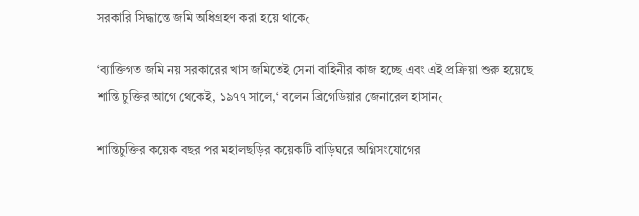সরকারি সিদ্ধান্তে জমি অধিগ্রহণ করা হয়ে থাকে৻

‘ব্যাক্তিগত জমি নয় সরকারের খাস জমিতেই সেনা বাহিনীর কাজ হচ্ছে এবং এই প্রক্রিয়া শুরু হয়েছে শান্তি চুক্তির আগে থেকেই, ১৯৭৭ সালে,‘ বলেন ব্রিগেডিয়ার জেনারেল হাসান৻

শান্তিচুক্তির কয়েক বছর পর মহালছড়ির কয়েকটি বাড়িঘরে অগ্নিসংযোগের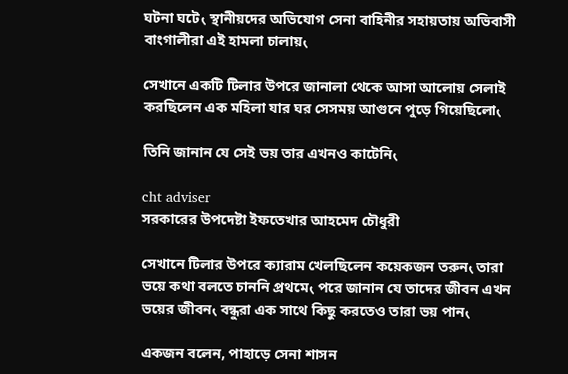ঘটনা ঘটে৻ স্থানীয়দের অভিযোগ সেনা বাহিনীর সহায়তায় অভিবাসী বাংগালীরা এই হামলা চালায়৻

সেখানে একটি টিলার উপরে জানালা থেকে আসা আলোয় সেলাই করছিলেন এক মহিলা যার ঘর সেসময় আগুনে পুড়ে গিয়েছিলো৻

তিনি জানান যে সেই ভয় তার এখনও কাটেনি৻

cht adviser
সরকারের উপদেষ্টা ইফতেখার আহমেদ চৌধুরী

সেখানে টিলার উপরে ক্যারাম খেলছিলেন কয়েকজন তরুন৻ তারা ভয়ে কথা বলতে চাননি প্রথমে৻ পরে জানান যে তাদের জীবন এখন ভয়ের জীবন৻ বন্ধুরা এক সাথে কিছু করতেও তারা ভয় পান৻

একজন বলেন, পাহাড়ে সেনা শাসন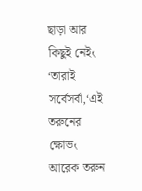ছাড়া আর কিছুই নেই৻ ‘তারাই সর্বেসর্বা,‘এই তরুনের ক্ষোভ৻ আরেক তরুন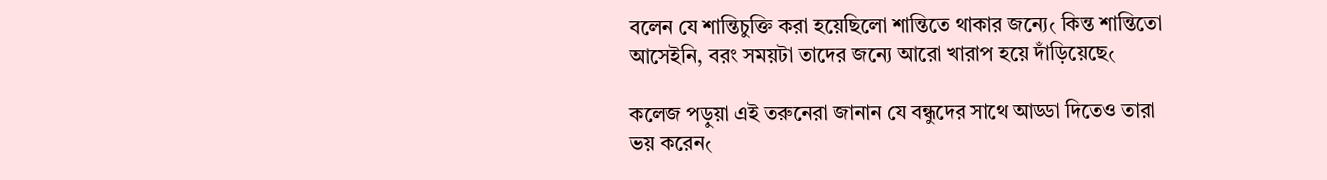বলেন যে শান্তিচুক্তি করা হয়েছিলো শান্তিতে থাকার জন্যে৻ কিন্ত শান্তিতো আসেইনি, বরং সময়টা তাদের জন্যে আরো খারাপ হয়ে দাঁড়িয়েছে৻

কলেজ পড়ুয়া এই তরুনেরা জানান যে বন্ধুদের সাথে আড্ডা দিতেও তারা ভয় করেন৻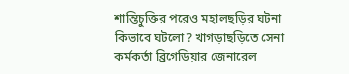শান্তিচুক্তির পরেও মহালছড়ির ঘটনা কিভাবে ঘটলো? খাগড়াছড়িতে সেনা কর্মকর্তা ব্রিগেডিয়ার জেনারেল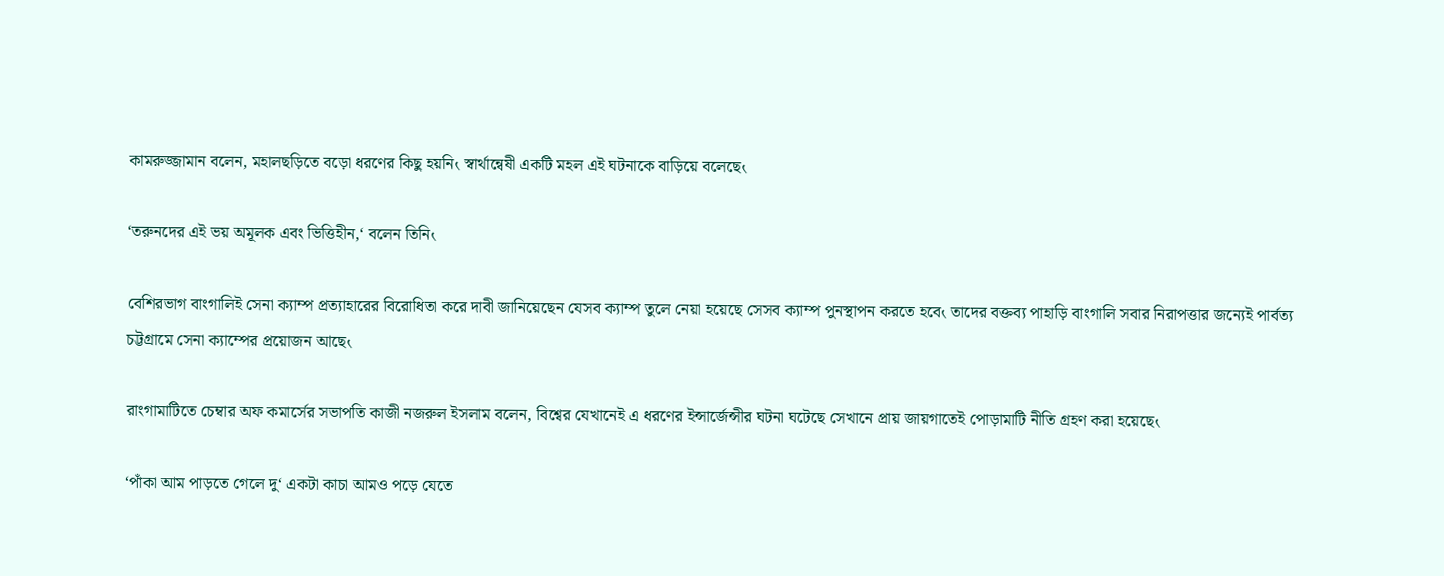কামরুজ্জামান বলেন, মহালছড়িতে বড়ো ধরণের কিছু হয়নি৻ স্বার্থান্বেষী একটি মহল এই ঘটনাকে বাড়িয়ে বলেছে৻

‘তরুনদের এই ভয় অমূলক এবং ভিত্তিহীন,‘ বলেন তিনি৻

বেশিরভাগ বাংগালিই সেনা ক্যাম্প প্রত্যাহারের বিরোধিতা করে দাবী জানিয়েছেন যেসব ক্যাম্প তুলে নেয়া হয়েছে সেসব ক্যাম্প পুনস্থাপন করতে হবে৻ তাদের বক্তব্য পাহাড়ি বাংগালি সবার নিরাপত্তার জন্যেই পার্বত্য চট্টগ্রামে সেনা ক্যাম্পের প্রয়োজন আছে৻

রাংগামাটিতে চেম্বার অফ কমার্সের সভাপতি কাজী নজরুল ইসলাম বলেন, বিশ্বের যেখানেই এ ধরণের ইন্সার্জেন্সীর ঘটনা ঘটেছে সেখানে প্রায় জায়গাতেই পোড়ামাটি নীতি গ্রহণ করা হয়েছে৻

‘পাঁকা আম পাড়তে গেলে দু‘ একটা কাচা আমও পড়ে যেতে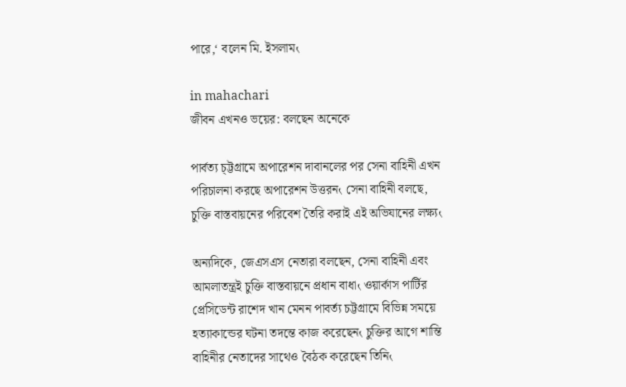পারে,‘ বলেন মি. ইসলাম৻

in mahachari
জীবন এখনও ভয়ের: বলছেন অনেকে

পার্বত্য চ্ট্টগ্রামে অপারেশন দাবানলের পর সেনা বাহিনী এখন পরিচালনা করছে অপারেশন ‌উত্তরন৻ সেনা বাহিনী বলছে, চুক্তি বাস্তবায়নের পরিবেশ তৈরি করাই এই অভিযানের লক্ষ্য৻

অন্যদিকে, জেএসএস নেতারা বলছেন, সেনা বাহিনী এবং আমলাতন্ত্রই চুক্তি বাস্তবায়নে প্রধান বাধা৻ ওয়ার্কাস পার্টির প্রেসিডেন্ট রাশেদ খান মেনন পাবর্ত্য চট্টগ্রামে বিভিন্ন সময়ে হত্যাকান্ডের ঘটনা তদন্তে কাজ করেছেন৻ চুক্তির আগে শান্তি বাহিনীর নেতাদের সাথেও বৈঠক করেছেন তিনি৻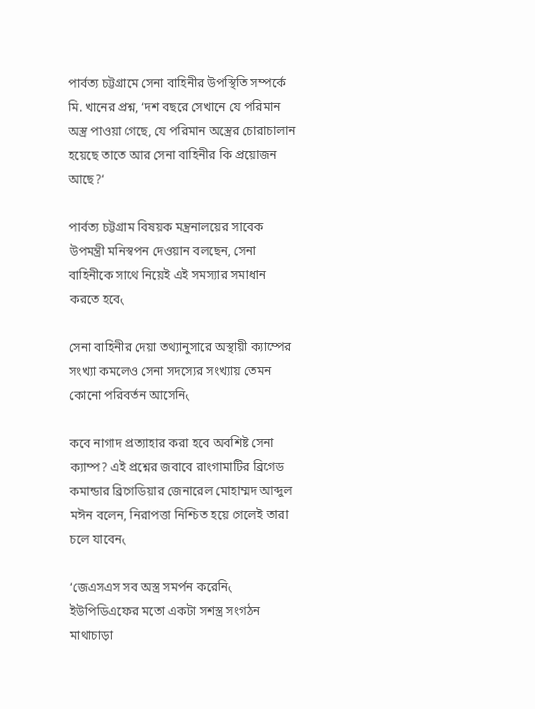পার্বত্য চট্টগ্রামে সেনা বাহিনীর উপস্থিতি সম্পর্কে মি. খানের প্রশ্ন, ‘দশ বছরে সেখানে যে পরিমান অস্ত্র পাওয়া গেছে, যে পরিমান অস্ত্রের চোরাচালান হয়েছে তাতে আর সেনা বাহিনীর কি প্রয়োজন আছে?‘

পার্বত্য চট্টগ্রাম বিষয়ক মন্ত্রনালয়ের সাবেক উপমন্ত্রী মনিস্বপন দেওয়ান বলছেন, সেনা বাহিনীকে সাথে নিয়েই এই সমস্যার সমাধান করতে হবে৻

সেনা বাহিনীর দেয়া তথ্যানুসারে অস্থায়ী ক্যাম্পের সংখ্যা কমলেও সেনা সদস্যের সংখ্যায় তেমন কোনো পরিবর্তন আসেনি৻

কবে নাগাদ প্রত্যাহার করা হবে অবশিষ্ট সেনা ক্যাম্প? এই প্রশ্নের জবাবে রাংগামাটির ব্রিগেড কমান্ডার ব্রিগেডিয়ার জেনারেল মোহাম্মদ আব্দুল মঈন বলেন, নিরাপত্তা নিশ্চিত হয়ে গেলেই তারা চলে যাবেন৻

‘জেএসএস সব অস্ত্র সমর্পন করেনি৻ ইউপিডিএফের মতো একটা সশস্ত্র সংগঠন মাথাচাড়া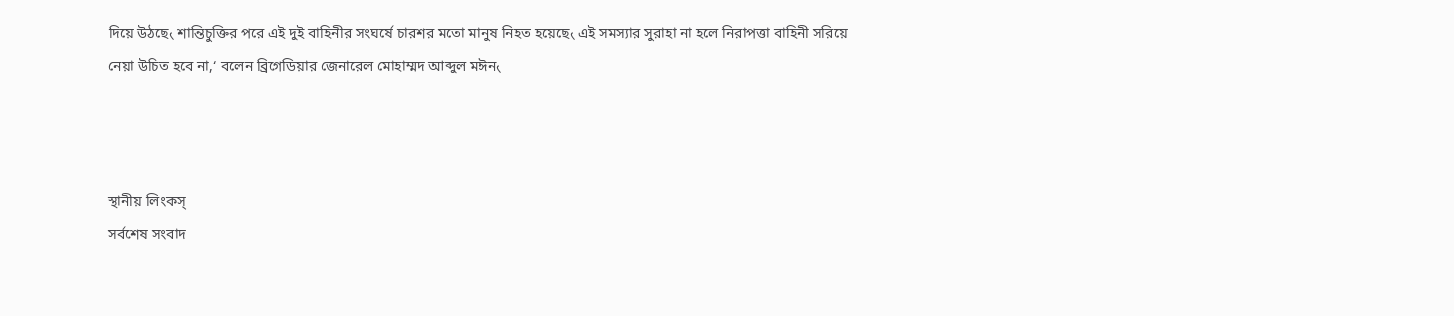দিয়ে উঠছে৻ শান্তিচুক্তির পরে এই দুই বাহিনীর সংঘর্ষে চারশর মতো মানুষ নিহত হয়েছে৻ এই সমস্যার সুরাহা না হলে নিরাপত্তা বাহিনী সরিয়ে নেয়া উচিত হবে না,‘ বলেন ব্রিগেডিয়ার জেনারেল মোহাম্মদ আব্দুল মঈন৻



স্থানীয় লিংকস্
সর্বশেষ সংবাদ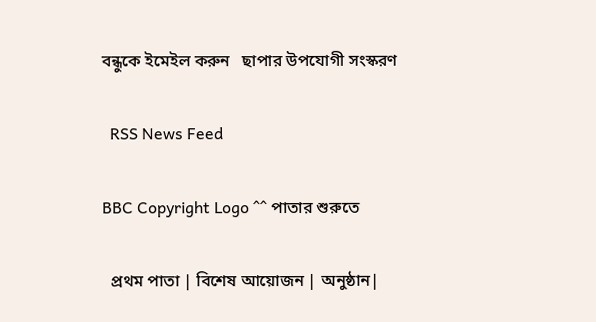বন্ধুকে ইমেইল করুন   ছাপার উপযোগী সংস্করণ

  RSS News Feed

BBC Copyright Logo ^^ পাতার শুরুতে

  প্রথম পাতা | বিশেষ আয়োজন | অনুষ্ঠান|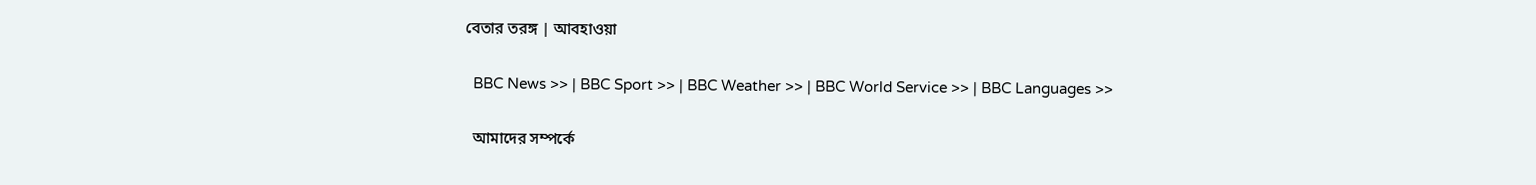বেতার তরঙ্গ | আবহাওয়া

  BBC News >> | BBC Sport >> | BBC Weather >> | BBC World Service >> | BBC Languages >>

  আমাদের সম্পর্কে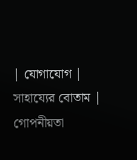| যোগাযোগ | সাহায্যের বোতাম | গোপনীয়তা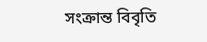সংক্রান্ত বিবৃতি